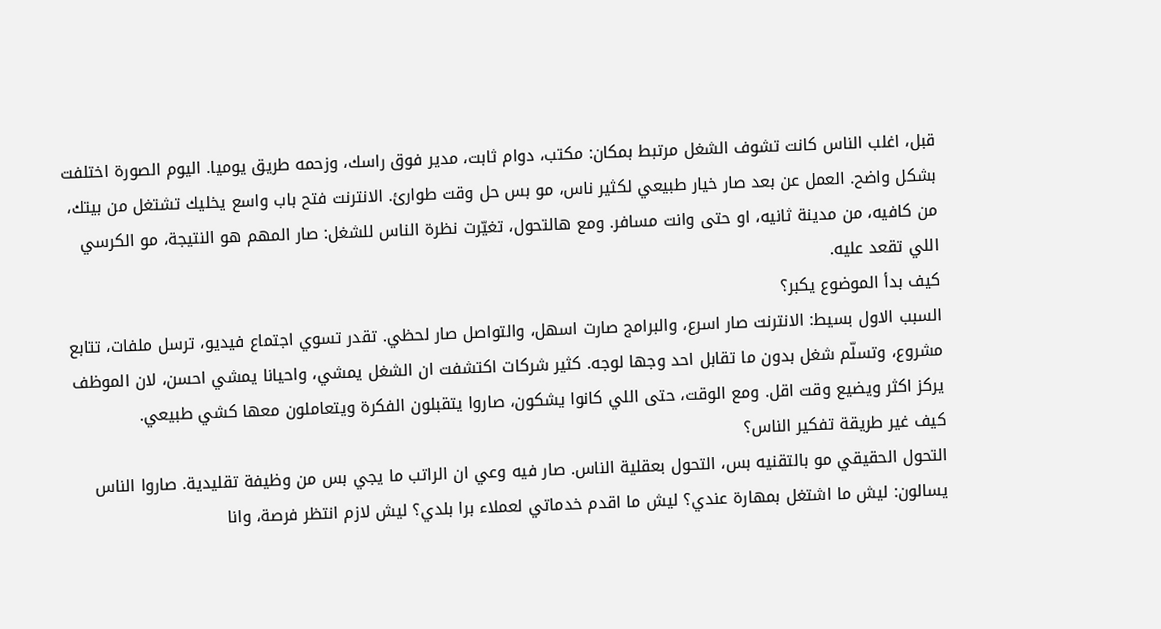قبل، اغلب الناس كانت تشوف الشغل مرتبط بمكان: مكتب، دوام ثابت، مدير فوق راسك، وزحمه طريق يوميا. اليوم الصورة اختلفت بشكل واضح. العمل عن بعد صار خيار طبيعي لكثير ناس، مو بس حل وقت طوارئ. الانترنت فتح باب واسع يخليك تشتغل من بيتك، من كافيه، من مدينة ثانيه، او حتى وانت مسافر. ومع هالتحول، تغيّرت نظرة الناس للشغل: صار المهم هو النتيجة، مو الكرسي اللي تقعد عليه.
كيف بدأ الموضوع يكبر؟
السبب الاول بسيط: الانترنت صار اسرع، والبرامج صارت اسهل، والتواصل صار لحظي. تقدر تسوي اجتماع فيديو، ترسل ملفات، تتابع مشروع، وتسلّم شغل بدون ما تقابل احد وجها لوجه. كثير شركات اكتشفت ان الشغل يمشي، واحيانا يمشي احسن، لان الموظف يركز اكثر ويضيع وقت اقل. ومع الوقت، حتى اللي كانوا يشكون، صاروا يتقبلون الفكرة ويتعاملون معها كشي طبيعي.
كيف غير طريقة تفكير الناس؟
التحول الحقيقي مو بالتقنيه بس، التحول بعقلية الناس. صار فيه وعي ان الراتب ما يجي بس من وظيفة تقليدية. صاروا الناس يسالون: ليش ما اشتغل بمهارة عندي؟ ليش ما اقدم خدماتي لعملاء برا بلدي؟ ليش لازم انتظر فرصة، وانا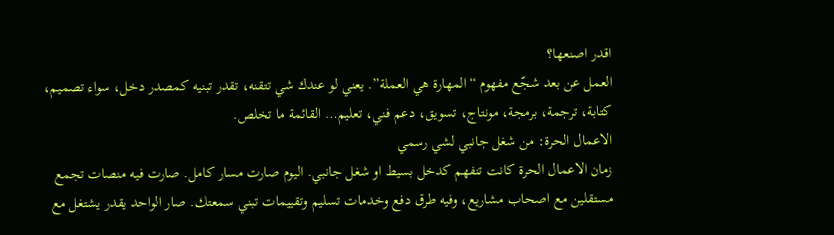اقدر اصنعها؟
العمل عن بعد شجّع مفهوم “المهارة هي العملة”. يعني لو عندك شي تتقنه، تقدر تبنيه كمصدر دخل، سواء تصميم، كتابة، ترجمة، برمجة، مونتاج، تسويق، دعم فني، تعليم… القائمة ما تخلص.
الاعمال الحرة: من شغل جانبي لشي رسمي
زمان الاعمال الحرة كانت تنفهم كدخل بسيط او شغل جانبي. اليوم صارت مسار كامل. صارت فيه منصات تجمع مستقلين مع اصحاب مشاريع، وفيه طرق دفع وخدمات تسليم وتقييمات تبني سمعتك. صار الواحد يقدر يشتغل مع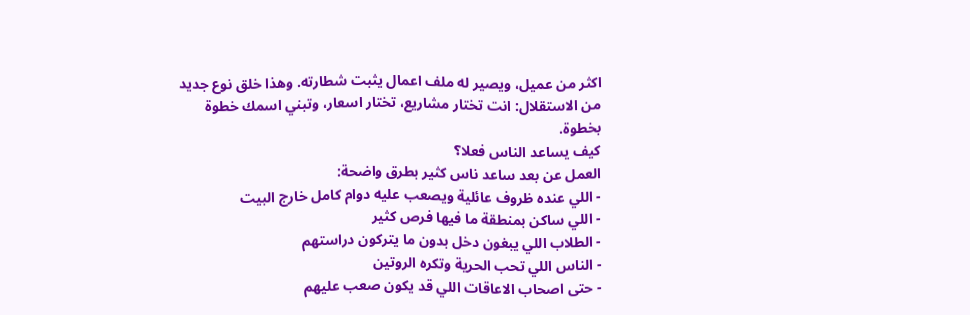اكثر من عميل، ويصير له ملف اعمال يثبت شطارته. وهذا خلق نوع جديد من الاستقلال: انت تختار مشاريع، تختار اسعار، وتبني اسمك خطوة بخطوة.
كيف يساعد الناس فعلا؟
العمل عن بعد ساعد ناس كثير بطرق واضحة:
- اللي عنده ظروف عائلية ويصعب عليه دوام كامل خارج البيت
- اللي ساكن بمنطقة ما فيها فرص كثير
- الطلاب اللي يبغون دخل بدون ما يتركون دراستهم
- الناس اللي تحب الحرية وتكره الروتين
- حتى اصحاب الاعاقات اللي قد يكون صعب عليهم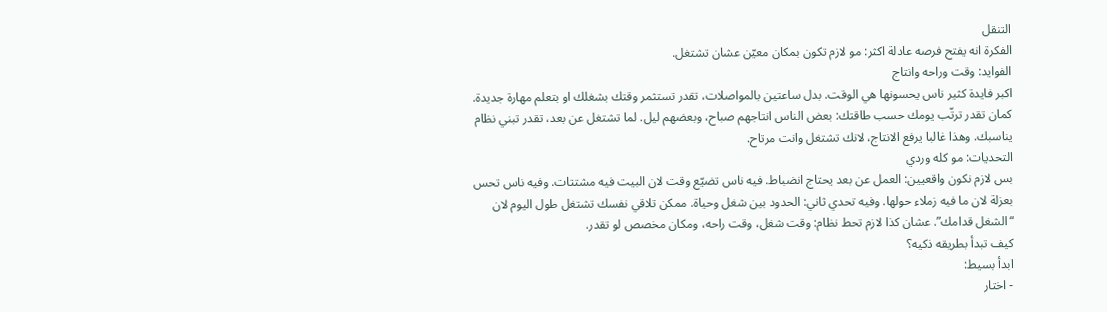التنقل
الفكرة انه يفتح فرصه عادلة اكثر: مو لازم تكون بمكان معيّن عشان تشتغل.
الفوايد: وقت وراحه وانتاج
اكبر فايدة كثير ناس يحسونها هي الوقت. بدل ساعتين بالمواصلات، تقدر تستثمر وقتك بشغلك او بتعلم مهارة جديدة. كمان تقدر ترتّب يومك حسب طاقتك: بعض الناس انتاجهم صباح، وبعضهم ليل. لما تشتغل عن بعد، تقدر تبني نظام يناسبك. وهذا غالبا يرفع الانتاج، لانك تشتغل وانت مرتاح.
التحديات: مو كله وردي
بس لازم نكون واقعيين: العمل عن بعد يحتاج انضباط. فيه ناس تضيّع وقت لان البيت فيه مشتتات. وفيه ناس تحس بعزلة لان ما فيه زملاء حولها. وفيه تحدي ثاني: الحدود بين شغل وحياة. ممكن تلاقي نفسك تشتغل طول اليوم لان “الشغل قدامك”. عشان كذا لازم تحط نظام: وقت شغل، وقت راحه، ومكان مخصص لو تقدر.
كيف تبدأ بطريقه ذكيه؟
ابدأ بسيط:
- اختار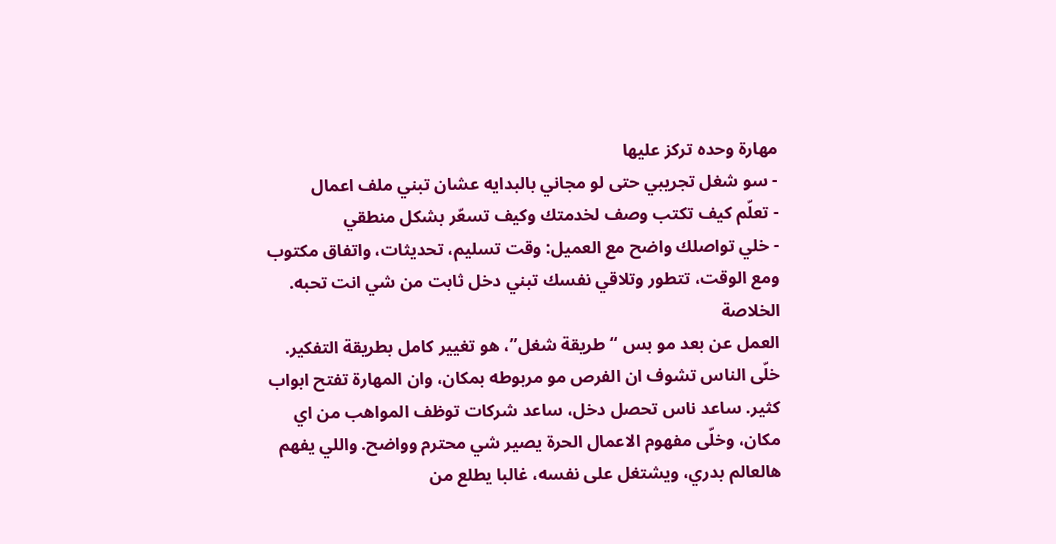مهارة وحده تركز عليها
- سو شغل تجريبي حتى لو مجاني بالبدايه عشان تبني ملف اعمال
- تعلّم كيف تكتب وصف لخدمتك وكيف تسعّر بشكل منطقي
- خلي تواصلك واضح مع العميل: وقت تسليم، تحديثات، واتفاق مكتوب
ومع الوقت، تتطور وتلاقي نفسك تبني دخل ثابت من شي انت تحبه.
الخلاصة
العمل عن بعد مو بس “طريقة شغل”، هو تغيير كامل بطريقة التفكير. خلّى الناس تشوف ان الفرص مو مربوطه بمكان، وان المهارة تفتح ابواب كثير. ساعد ناس تحصل دخل، ساعد شركات توظف المواهب من اي مكان، وخلّى مفهوم الاعمال الحرة يصير شي محترم وواضح. واللي يفهم هالعالم بدري، ويشتغل على نفسه، غالبا يطلع من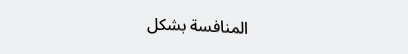المنافسة بشكل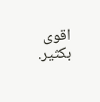اقوى بكثير.